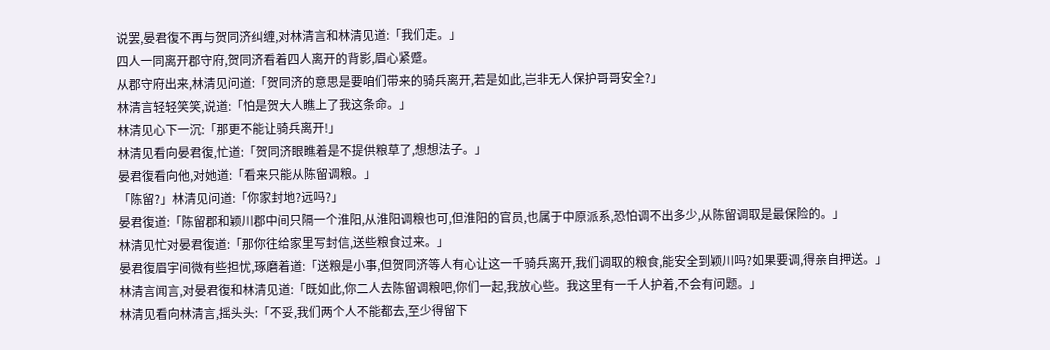说罢,晏君復不再与贺同济纠缠,对林清言和林清见道:「我们走。」
四人一同离开郡守府,贺同济看着四人离开的背影,眉心紧蹙。
从郡守府出来,林清见问道:「贺同济的意思是要咱们带来的骑兵离开,若是如此,岂非无人保护哥哥安全?」
林清言轻轻笑笑,说道:「怕是贺大人瞧上了我这条命。」
林清见心下一沉:「那更不能让骑兵离开!」
林清见看向晏君復,忙道:「贺同济眼瞧着是不提供粮草了,想想法子。」
晏君復看向他,对她道:「看来只能从陈留调粮。」
「陈留?」林清见问道:「你家封地?远吗?」
晏君復道:「陈留郡和颖川郡中间只隔一个淮阳,从淮阳调粮也可,但淮阳的官员,也属于中原派系,恐怕调不出多少,从陈留调取是最保险的。」
林清见忙对晏君復道:「那你往给家里写封信,送些粮食过来。」
晏君復眉宇间微有些担忧,琢磨着道:「送粮是小事,但贺同济等人有心让这一千骑兵离开,我们调取的粮食,能安全到颖川吗?如果要调,得亲自押送。」
林清言闻言,对晏君復和林清见道:「既如此,你二人去陈留调粮吧,你们一起,我放心些。我这里有一千人护着,不会有问题。」
林清见看向林清言,摇头头:「不妥,我们两个人不能都去,至少得留下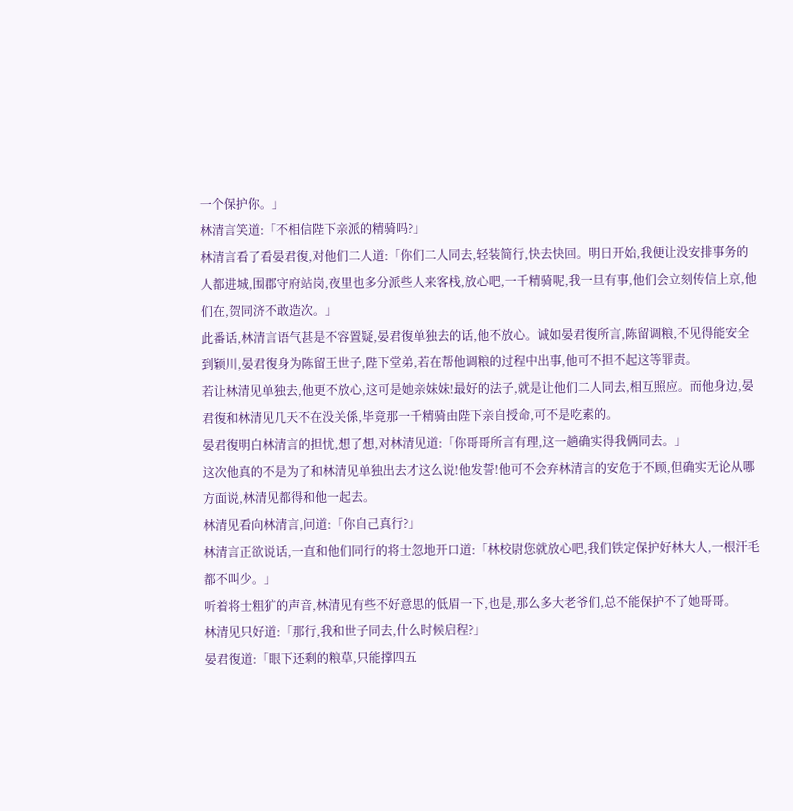一个保护你。」
林清言笑道:「不相信陛下亲派的精骑吗?」
林清言看了看晏君復,对他们二人道:「你们二人同去,轻装简行,快去快回。明日开始,我便让没安排事务的人都进城,围郡守府站岗,夜里也多分派些人来客栈,放心吧,一千精骑呢,我一旦有事,他们会立刻传信上京,他们在,贺同济不敢造次。」
此番话,林清言语气甚是不容置疑,晏君復单独去的话,他不放心。诚如晏君復所言,陈留调粮,不见得能安全到颖川,晏君復身为陈留王世子,陛下堂弟,若在帮他调粮的过程中出事,他可不担不起这等罪责。
若让林清见单独去,他更不放心,这可是她亲妹妹!最好的法子,就是让他们二人同去,相互照应。而他身边,晏君復和林清见几天不在没关係,毕竟那一千精骑由陛下亲自授命,可不是吃素的。
晏君復明白林清言的担忧,想了想,对林清见道:「你哥哥所言有理,这一趟确实得我俩同去。」
这次他真的不是为了和林清见单独出去才这么说!他发誓!他可不会弃林清言的安危于不顾,但确实无论从哪方面说,林清见都得和他一起去。
林清见看向林清言,问道:「你自己真行?」
林清言正欲说话,一直和他们同行的将士忽地开口道:「林校尉您就放心吧,我们铁定保护好林大人,一根汗毛都不叫少。」
听着将士粗犷的声音,林清见有些不好意思的低眉一下,也是,那么多大老爷们,总不能保护不了她哥哥。
林清见只好道:「那行,我和世子同去,什么时候启程?」
晏君復道:「眼下还剩的粮草,只能撑四五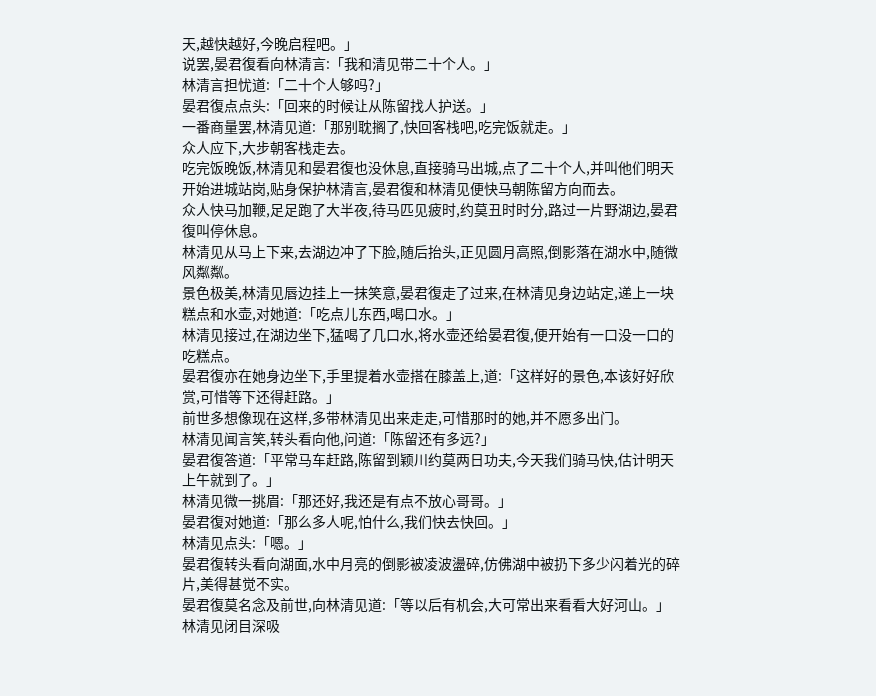天,越快越好,今晚启程吧。」
说罢,晏君復看向林清言:「我和清见带二十个人。」
林清言担忧道:「二十个人够吗?」
晏君復点点头:「回来的时候让从陈留找人护送。」
一番商量罢,林清见道:「那别耽搁了,快回客栈吧,吃完饭就走。」
众人应下,大步朝客栈走去。
吃完饭晚饭,林清见和晏君復也没休息,直接骑马出城,点了二十个人,并叫他们明天开始进城站岗,贴身保护林清言,晏君復和林清见便快马朝陈留方向而去。
众人快马加鞭,足足跑了大半夜,待马匹见疲时,约莫丑时时分,路过一片野湖边,晏君復叫停休息。
林清见从马上下来,去湖边冲了下脸,随后抬头,正见圆月高照,倒影落在湖水中,随微风粼粼。
景色极美,林清见唇边挂上一抹笑意,晏君復走了过来,在林清见身边站定,递上一块糕点和水壶,对她道:「吃点儿东西,喝口水。」
林清见接过,在湖边坐下,猛喝了几口水,将水壶还给晏君復,便开始有一口没一口的吃糕点。
晏君復亦在她身边坐下,手里提着水壶搭在膝盖上,道:「这样好的景色,本该好好欣赏,可惜等下还得赶路。」
前世多想像现在这样,多带林清见出来走走,可惜那时的她,并不愿多出门。
林清见闻言笑,转头看向他,问道:「陈留还有多远?」
晏君復答道:「平常马车赶路,陈留到颖川约莫两日功夫,今天我们骑马快,估计明天上午就到了。」
林清见微一挑眉:「那还好,我还是有点不放心哥哥。」
晏君復对她道:「那么多人呢,怕什么,我们快去快回。」
林清见点头:「嗯。」
晏君復转头看向湖面,水中月亮的倒影被凌波盪碎,仿佛湖中被扔下多少闪着光的碎片,美得甚觉不实。
晏君復莫名念及前世,向林清见道:「等以后有机会,大可常出来看看大好河山。」
林清见闭目深吸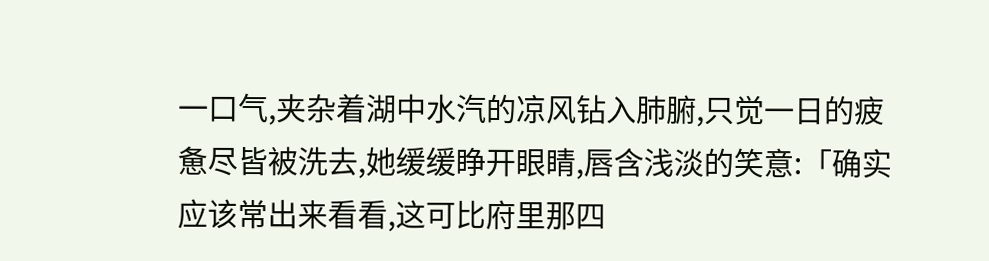一口气,夹杂着湖中水汽的凉风钻入肺腑,只觉一日的疲惫尽皆被洗去,她缓缓睁开眼睛,唇含浅淡的笑意:「确实应该常出来看看,这可比府里那四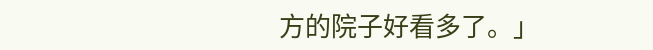方的院子好看多了。」